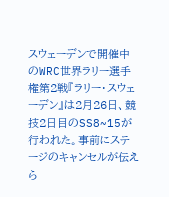スウェーデンで開催中のWRC世界ラリー選手権第2戦『ラリー・スウェーデン』は2月26日、競技2日目のSS8~15が行われた。事前にステージのキャンセルが伝えら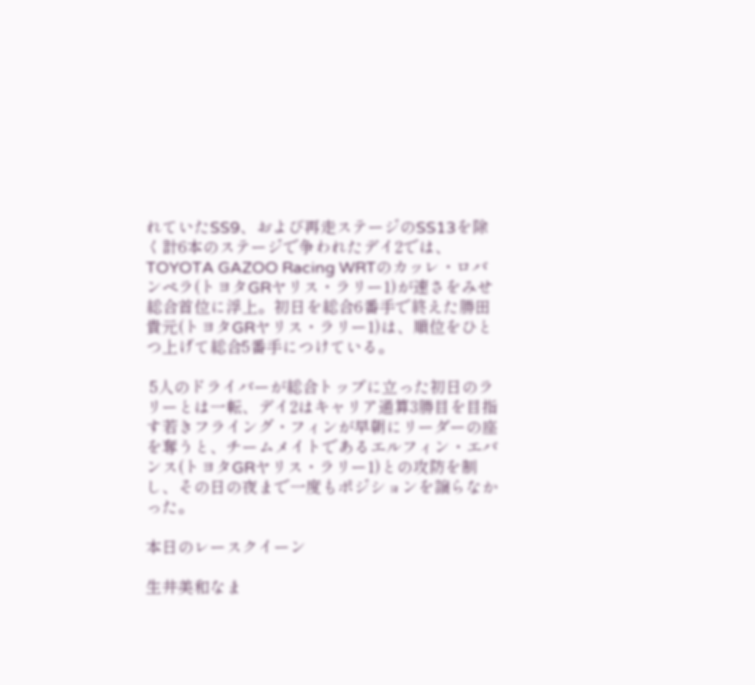れていたSS9、および再走ステージのSS13を除く計6本のステージで争われたデイ2では、TOYOTA GAZOO Racing WRTのカッレ・ロバンペラ(トヨタGRヤリス・ラリー1)が速さをみせ総合首位に浮上。初日を総合6番手で終えた勝田貴元(トヨタGRヤリス・ラリー1)は、順位をひとつ上げて総合5番手につけている。

 5人のドライバーが総合トップに立った初日のラリーとは一転、デイ2はキャリア通算3勝目を目指す若きフライング・フィンが早朝にリーダーの座を奪うと、チームメイトであるエルフィン・エバンス(トヨタGRヤリス・ラリー1)との攻防を制し、その日の夜まで一度もポジションを譲らなかった。

本日のレースクイーン

生井美和なま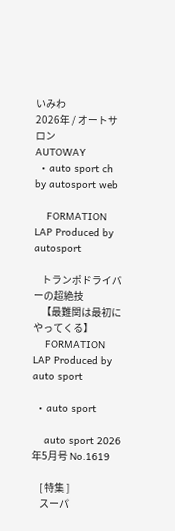いみわ
2026年 / オートサロン
AUTOWAY
  • auto sport ch by autosport web

    FORMATION LAP Produced by autosport

    トランポドライバーの超絶技
    【最難関は最初にやってくる】
    FORMATION LAP Produced by auto sport

  • auto sport

    auto sport 2026年5月号 No.1619

    [ 特集 ]
    スーパ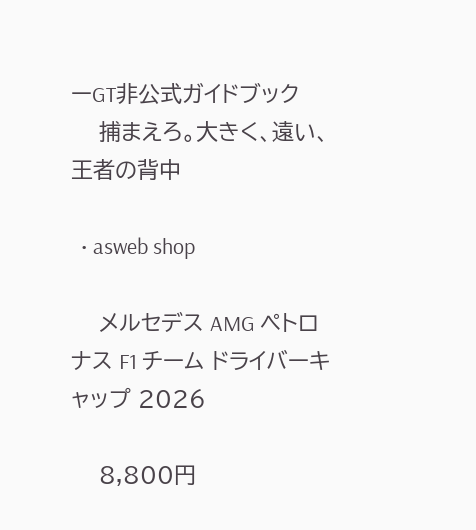ーGT非公式ガイドブック
    捕まえろ。大きく、遠い、王者の背中

  • asweb shop

    メルセデス AMG ペトロナス F1 チーム ドライバーキャップ 2026

    8,800円